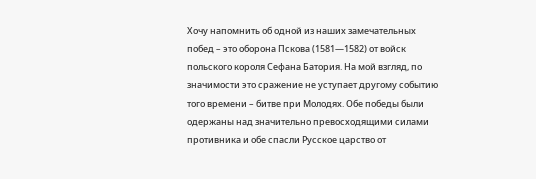Хочу напомнить об одной из наших замечательных побед – это оборона Пскова (1581—1582) от войск польского короля Сефана Батория. На мой взгляд, по значимости это сражение не уступает другому событию того времени – битве при Молодях. Обе победы были одержаны над значительно превосходящими силами противника и обе спасли Русское царство от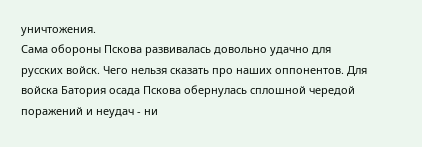уничтожения.
Сама обороны Пскова развивалась довольно удачно для русских войск. Чего нельзя сказать про наших оппонентов. Для войска Батория осада Пскова обернулась сплошной чередой поражений и неудач - ни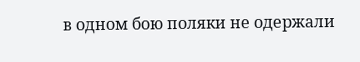в одном бою поляки не одержали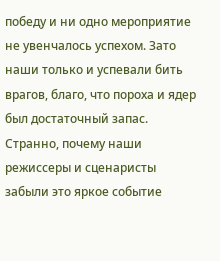победу и ни одно мероприятие не увенчалось успехом. Зато наши только и успевали бить врагов, благо, что пороха и ядер был достаточный запас.
Странно, почему наши режиссеры и сценаристы забыли это яркое событие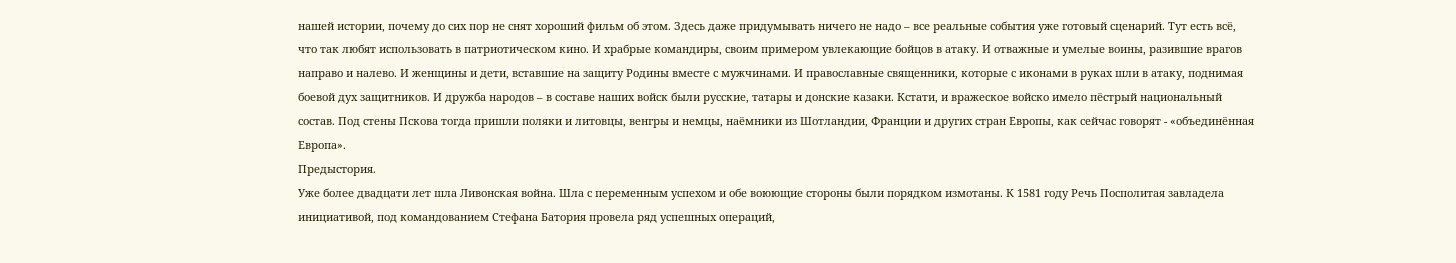нашей истории, почему до сих пор не снят хороший фильм об этом. Здесь даже придумывать ничего не надо – все реальные события уже готовый сценарий. Тут есть всё, что так любят использовать в патриотическом кино. И храбрые командиры, своим примером увлекающие бойцов в атаку. И отважные и умелые воины, разившие врагов направо и налево. И женщины и дети, вставшие на защиту Родины вместе с мужчинами. И православные священники, которые с иконами в руках шли в атаку, поднимая боевой дух защитников. И дружба народов – в составе наших войск были русские, татары и донские казаки. Кстати, и вражеское войско имело пёстрый национальный состав. Под стены Пскова тогда пришли поляки и литовцы, венгры и немцы, наёмники из Шотландии, Франции и других стран Европы, как сейчас говорят - «объединённая Европа».
Предыстория.
Уже более двадцати лет шла Ливонская война. Шла с переменным успехом и обе воюющие стороны были порядком измотаны. К 1581 году Речь Посполитая завладела инициативой, под командованием Стефана Батория провела ряд успешных операций,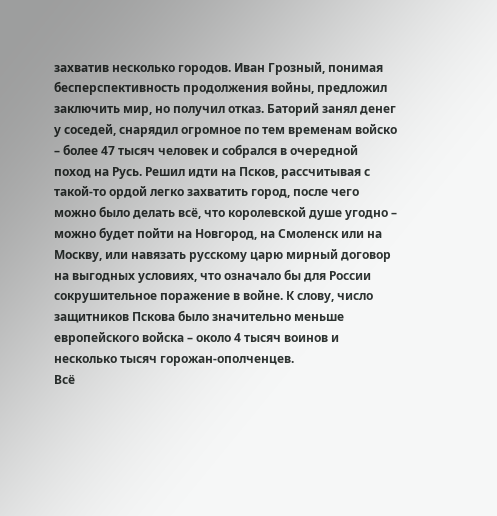захватив несколько городов. Иван Грозный, понимая бесперспективность продолжения войны, предложил заключить мир, но получил отказ. Баторий занял денег у соседей, снарядил огромное по тем временам войско – более 47 тысяч человек и собрался в очередной поход на Русь. Решил идти на Псков, рассчитывая с такой-то ордой легко захватить город, после чего можно было делать всё, что королевской душе угодно – можно будет пойти на Новгород, на Смоленск или на Москву, или навязать русскому царю мирный договор на выгодных условиях, что означало бы для России сокрушительное поражение в войне. К слову, число защитников Пскова было значительно меньше европейского войска – около 4 тысяч воинов и несколько тысяч горожан-ополченцев.
Всё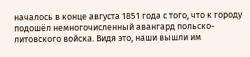началось в конце августа 1851 года с того, что к городу подошёл немногочисленный авангард польско-литовского войска. Видя это, наши вышли им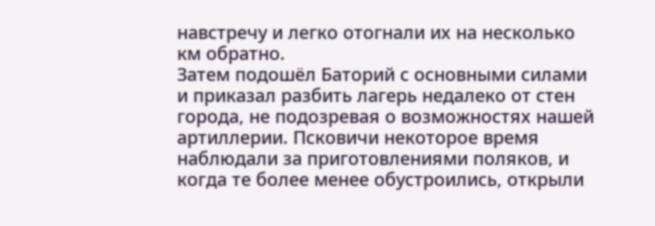навстречу и легко отогнали их на несколько км обратно.
Затем подошёл Баторий с основными силами и приказал разбить лагерь недалеко от стен города, не подозревая о возможностях нашей артиллерии. Псковичи некоторое время наблюдали за приготовлениями поляков, и когда те более менее обустроились, открыли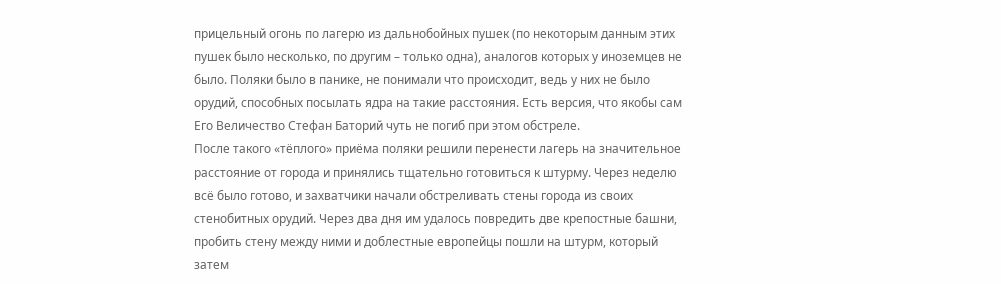прицельный огонь по лагерю из дальнобойных пушек (по некоторым данным этих пушек было несколько, по другим – только одна), аналогов которых у иноземцев не было. Поляки было в панике, не понимали что происходит, ведь у них не было орудий, способных посылать ядра на такие расстояния. Есть версия, что якобы сам Его Величество Стефан Баторий чуть не погиб при этом обстреле.
После такого «тёплого» приёма поляки решили перенести лагерь на значительное расстояние от города и принялись тщательно готовиться к штурму. Через неделю всё было готово, и захватчики начали обстреливать стены города из своих стенобитных орудий. Через два дня им удалось повредить две крепостные башни, пробить стену между ними и доблестные европейцы пошли на штурм, который затем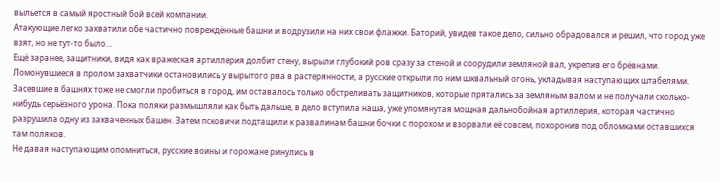выльется в самый яростный бой всей компании.
Атакующие легко захватили обе частично повреждённые башни и водрузили на них свои флажки. Баторий, увидев такое дело, сильно обрадовался и решил, что город уже взят, но не тут-то было…
Ещё заранее, защитники, видя как вражеская артиллерия долбит стену, вырыли глубокий ров сразу за стеной и соорудили земляной вал, укрепив его брёвнами. Ломонувшиеся в пролом захватчики остановились у вырытого рва в растерянности, а русские открыли по ним шквальный огонь, укладывая наступающих штабелями. Засевшие в башнях тоже не смогли пробиться в город, им оставалось только обстреливать защитников, которые прятались за земляным валом и не получали сколько-нибудь серьёзного урона. Пока поляки размышляли как быть дальше, в дело вступила наша, уже упомянутая мощная дальнобойная артиллерия, которая частично разрушила одну из захваченных башен. Затем псковичи подтащили к развалинам башни бочки с порохом и взорвали её совсем, похоронив под обломками оставшихся там поляков.
Не давая наступающим опомниться, русские воины и горожане ринулись в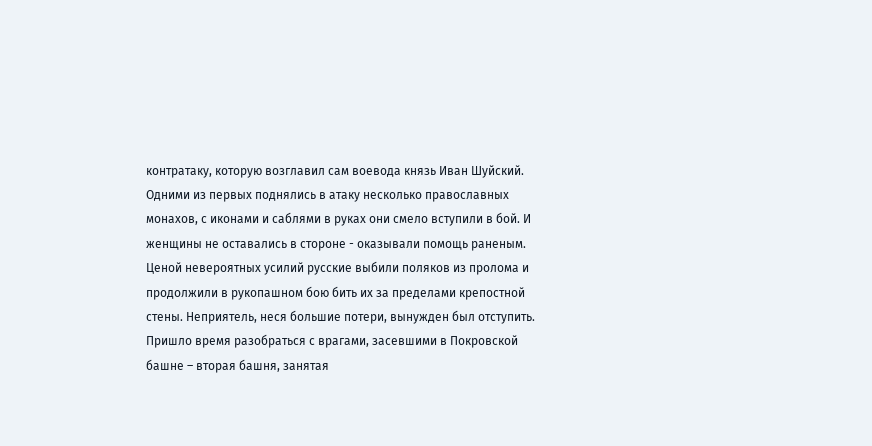контратаку, которую возглавил сам воевода князь Иван Шуйский. Одними из первых поднялись в атаку несколько православных монахов, с иконами и саблями в руках они смело вступили в бой. И женщины не оставались в стороне - оказывали помощь раненым.
Ценой невероятных усилий русские выбили поляков из пролома и продолжили в рукопашном бою бить их за пределами крепостной стены. Неприятель, неся большие потери, вынужден был отступить. Пришло время разобраться с врагами, засевшими в Покровской башне – вторая башня, занятая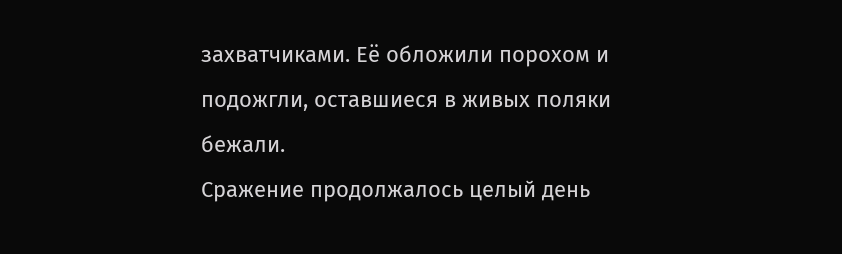захватчиками. Её обложили порохом и подожгли, оставшиеся в живых поляки бежали.
Сражение продолжалось целый день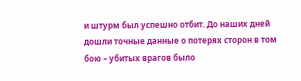и штурм был успешно отбит. До наших дней дошли точные данные о потерях сторон в том бою – убитых врагов было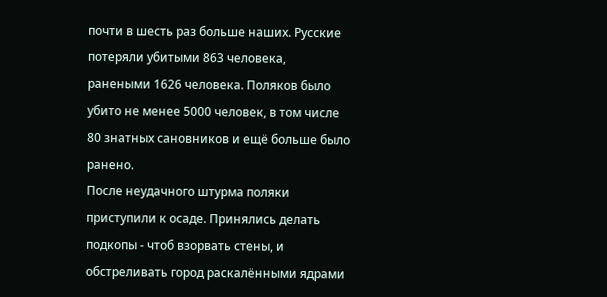почти в шесть раз больше наших. Русские потеряли убитыми 863 человека, ранеными 1626 человека. Поляков было убито не менее 5000 человек, в том числе 80 знатных сановников и ещё больше было ранено.
После неудачного штурма поляки приступили к осаде. Принялись делать подкопы - чтоб взорвать стены, и обстреливать город раскалёнными ядрами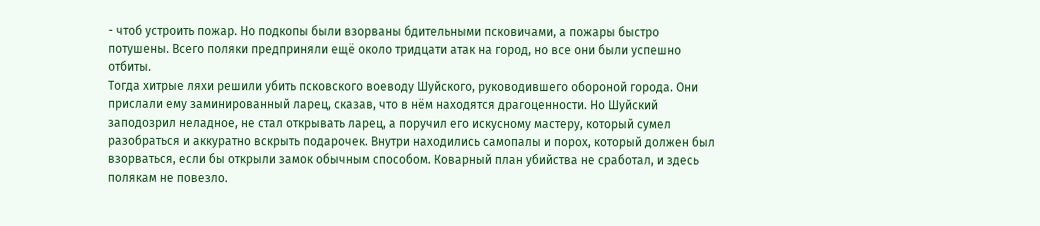- чтоб устроить пожар. Но подкопы были взорваны бдительными псковичами, а пожары быстро потушены. Всего поляки предприняли ещё около тридцати атак на город, но все они были успешно отбиты.
Тогда хитрые ляхи решили убить псковского воеводу Шуйского, руководившего обороной города. Они прислали ему заминированный ларец, сказав, что в нём находятся драгоценности. Но Шуйский заподозрил неладное, не стал открывать ларец, а поручил его искусному мастеру, который сумел разобраться и аккуратно вскрыть подарочек. Внутри находились самопалы и порох, который должен был взорваться, если бы открыли замок обычным способом. Коварный план убийства не сработал, и здесь полякам не повезло.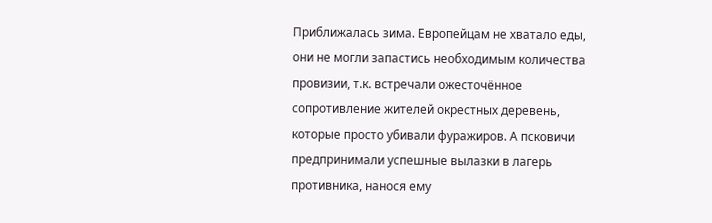Приближалась зима. Европейцам не хватало еды, они не могли запастись необходимым количества провизии, т.к. встречали ожесточённое сопротивление жителей окрестных деревень, которые просто убивали фуражиров. А псковичи предпринимали успешные вылазки в лагерь противника, нанося ему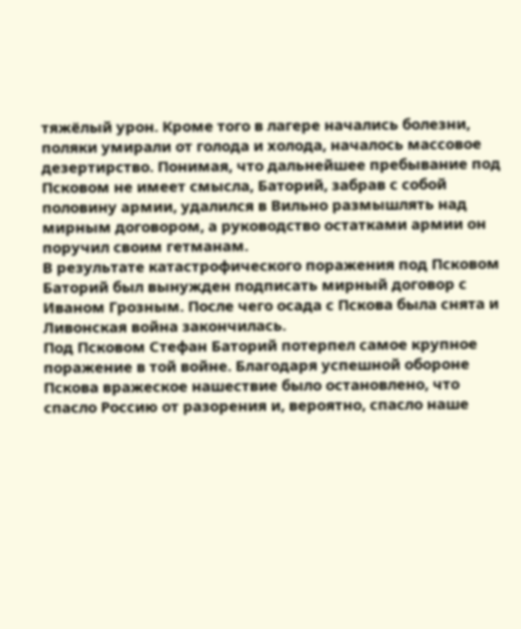тяжёлый урон. Кроме того в лагере начались болезни, поляки умирали от голода и холода, началось массовое дезертирство. Понимая, что дальнейшее пребывание под Псковом не имеет смысла, Баторий, забрав с собой половину армии, удалился в Вильно размышлять над мирным договором, а руководство остатками армии он поручил своим гетманам.
В результате катастрофического поражения под Псковом Баторий был вынужден подписать мирный договор с Иваном Грозным. После чего осада с Пскова была снята и Ливонская война закончилась.
Под Псковом Стефан Баторий потерпел самое крупное поражение в той войне. Благодаря успешной обороне Пскова вражеское нашествие было остановлено, что спасло Россию от разорения и, вероятно, спасло наше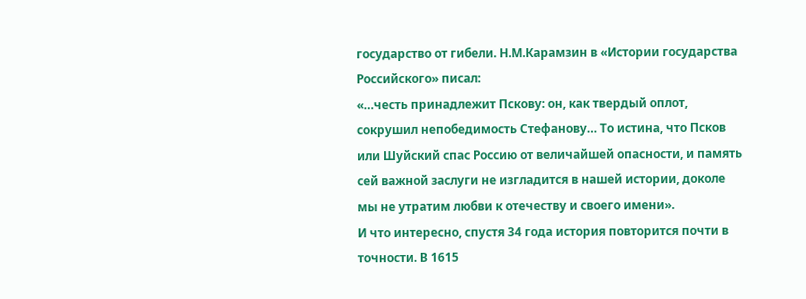государство от гибели. Н.М.Карамзин в «Истории государства Российского» писал:
«…честь принадлежит Пскову: он, как твердый оплот, сокрушил непобедимость Стефанову… То истина, что Псков или Шуйский спас Россию от величайшей опасности, и память сей важной заслуги не изгладится в нашей истории, доколе мы не утратим любви к отечеству и своего имени».
И что интересно, спустя 34 года история повторится почти в точности. В 1615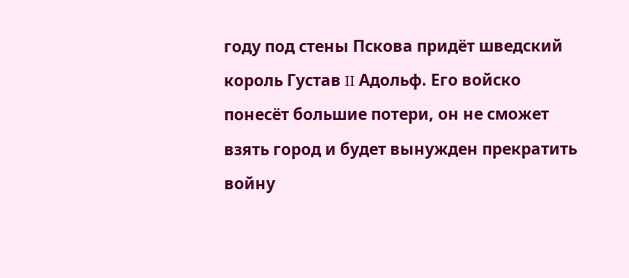году под стены Пскова придёт шведский король Густав II Адольф. Его войско понесёт большие потери, он не сможет взять город и будет вынужден прекратить войну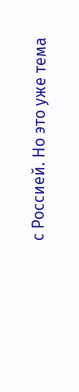с Россией. Но это уже тема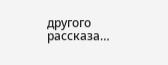другого рассказа…